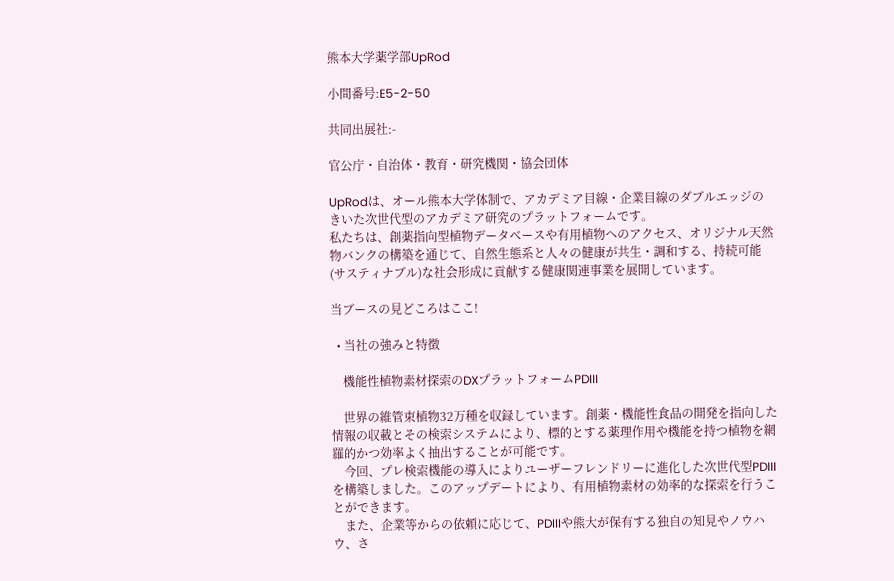熊本大学薬学部UpRod

小間番号:E5-2-50

共同出展社:-

官公庁・自治体・教育・研究機関・協会団体

UpRodは、オール熊本大学体制で、アカデミア目線・企業目線のダブルエッジのきいた次世代型のアカデミア研究のプラットフォームです。
私たちは、創薬指向型植物データベースや有用植物へのアクセス、オリジナル天然物バンクの構築を通じて、自然生態系と人々の健康が共生・調和する、持続可能(サスティナブル)な社会形成に貢献する健康関連事業を展開しています。

当ブースの見どころはここ!

  • 当社の強みと特徴

    機能性植物素材探索のDXプラットフォームPDIII

    世界の維管束植物32万種を収録しています。創薬・機能性食品の開発を指向した情報の収載とその検索システムにより、標的とする薬理作用や機能を持つ植物を網羅的かつ効率よく抽出することが可能です。
    今回、プレ検索機能の導入によりユーザーフレンドリーに進化した次世代型PDIIIを構築しました。このアップデートにより、有用植物素材の効率的な探索を行うことができます。
    また、企業等からの依頼に応じて、PDIIIや熊大が保有する独自の知見やノウハウ、さ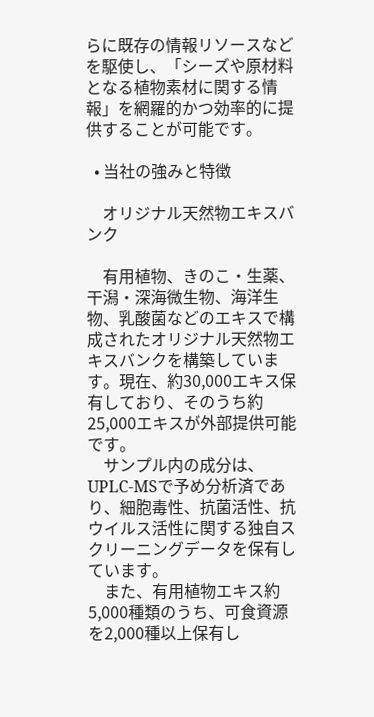らに既存の情報リソースなどを駆使し、「シーズや原材料となる植物素材に関する情報」を網羅的かつ効率的に提供することが可能です。

  • 当社の強みと特徴

    オリジナル天然物エキスバンク

    有用植物、きのこ・生薬、干潟・深海微生物、海洋生物、乳酸菌などのエキスで構成されたオリジナル天然物エキスバンクを構築しています。現在、約30,000エキス保有しており、そのうち約25,000エキスが外部提供可能です。
    サンプル内の成分は、UPLC-MSで予め分析済であり、細胞毒性、抗菌活性、抗ウイルス活性に関する独自スクリーニングデータを保有しています。
    また、有用植物エキス約5,000種類のうち、可食資源を2,000種以上保有し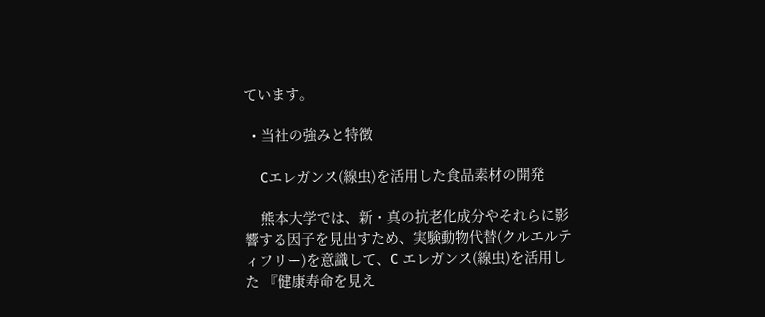ています。

  • 当社の強みと特徴

    Cエレガンス(線虫)を活用した食品素材の開発

    熊本大学では、新・真の抗老化成分やそれらに影響する因子を見出すため、実験動物代替(クルエルティフリー)を意識して、C エレガンス(線虫)を活用した 『健康寿命を見え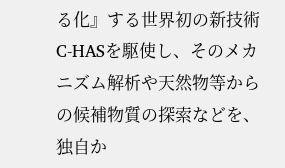る化』する世界初の新技術 C-HASを駆使し、そのメカニズム解析や天然物等からの候補物質の探索などを、独自か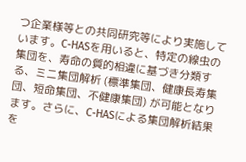つ企業様等との共同研究等により実施しています。C-HASを用いると、特定の線虫の集団を、寿命の質的相違に基づき分類する、ミニ集団解析 (標準集団、健康長寿集団、短命集団、不健康集団) が可能となります。さらに、C-HASによる集団解析結果を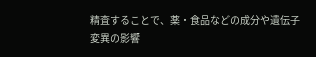精査することで、薬・食品などの成分や遺伝子変異の影響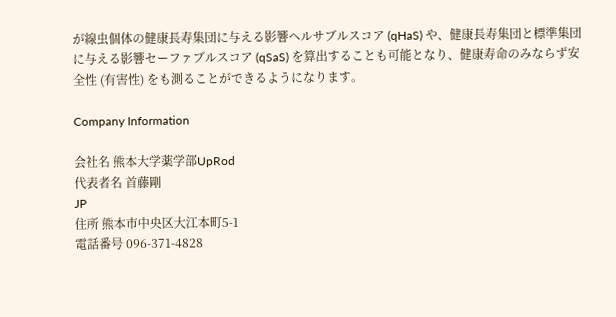が線虫個体の健康長寿集団に与える影響ヘルサブルスコア (qHaS) や、健康長寿集団と標準集団に与える影響セーファブルスコア (qSaS) を算出することも可能となり、健康寿命のみならず安全性 (有害性) をも測ることができるようになります。

Company Information

会社名 熊本大学薬学部UpRod
代表者名 首藤剛
JP
住所 熊本市中央区大江本町5-1
電話番号 096-371-4828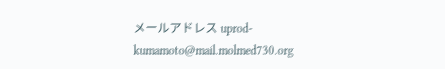メールアドレス uprod-kumamoto@mail.molmed730.org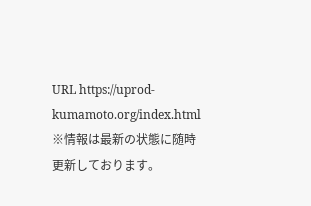URL https://uprod-kumamoto.org/index.html
※情報は最新の状態に随時更新しております。